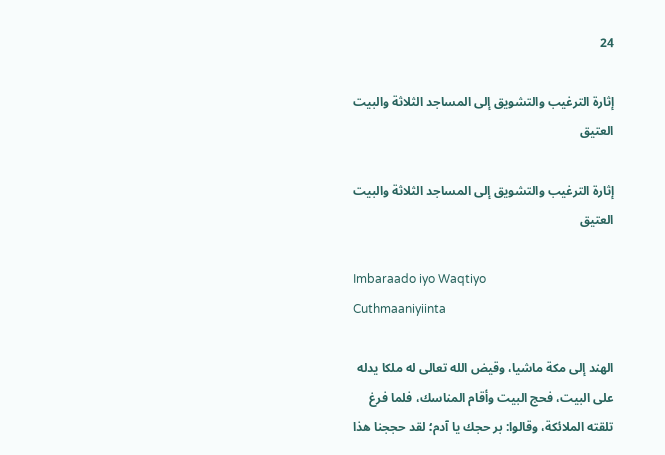24

إثارة الترغيب والتشويق إلى المساجد الثلاثة والبيت العتيق

إثارة الترغيب والتشويق إلى المساجد الثلاثة والبيت العتيق

Imbaraado iyo Waqtiyo
Cuthmaaniyiinta

الهند إلى مكة ماشيا، وقيض الله تعالى له ملكا يدله على البيت، فحج البيت وأقام المناسك، فلما فرغ تلقته الملائكة، وقالوا: بر حجك يا آدم؛ لقد حججنا هذا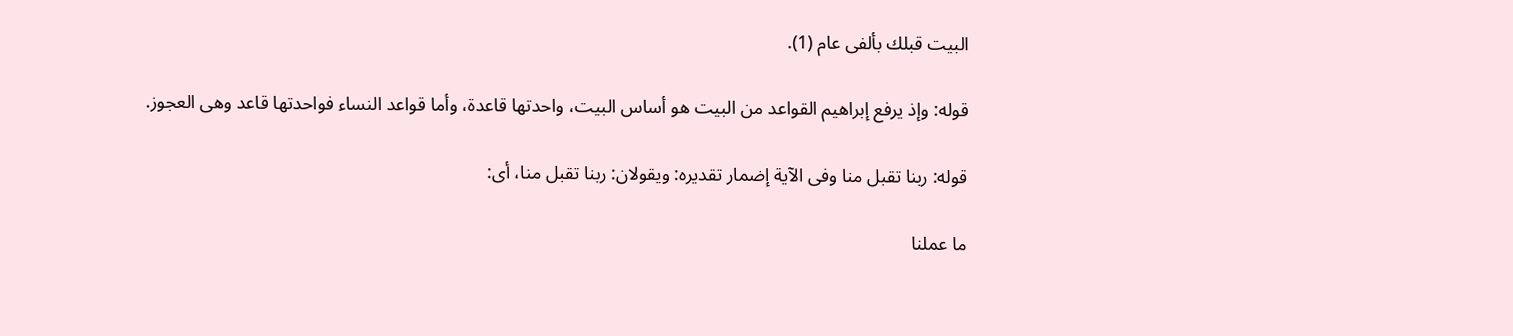البيت قبلك بألفى عام (1).

قوله: وإذ يرفع إبراهيم القواعد من البيت هو أساس البيت، واحدتها قاعدة، وأما قواعد النساء فواحدتها قاعد وهى العجوز.

قوله: ربنا تقبل منا وفى الآية إضمار تقديره: ويقولان: ربنا تقبل منا، أى:

ما عملنا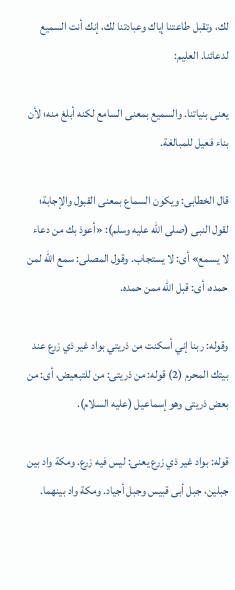لك، وتقبل طاعتنا إياك وعبادتنا لك، إنك أنت السميع لدعائنا. العليم:

يعنى بنياتنا. والسميع بمعنى السامع لكنه أبلغ منه؛ لأن بناء فعيل للمبالغة.

قال الخطابى: ويكون السماع بمعنى القبول والإجابة؛ لقول النبى (صلى الله عليه وسلم): «أعوذ بك من دعاء لا يسمع» أى: لا يستجاب. وقول المصلى: سمع الله لمن حمده، أى: قبل الله ممن حمده.

وقوله: ربنا إني أسكنت من ذريتي بواد غير ذي زرع عند بيتك المحرم (2) قوله: من ذريتى: من للتبعيض، أى: من بعض ذريتى وهو إسماعيل (عليه السلام).

قوله: بواد غير ذي زرع يعنى: ليس فيه زرع. ومكة واد بين جبلين، جبل أبى قبيس وجبل أجياد. ومكة واد بينهما.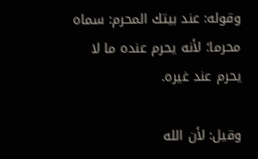وقوله: عند بيتك المحرم: سماه محرما؛ لأنه يحرم عنده ما لا يحرم عند غيره.

وقيل: لأن الله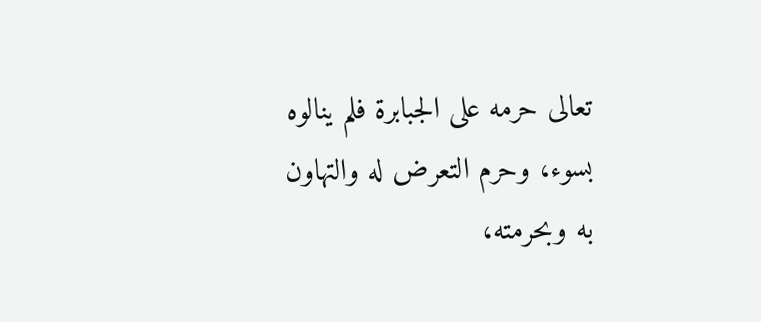تعالى حرمه على الجبابرة فلم ينالوه بسوء، وحرم التعرض له والتهاون به وبحرمته،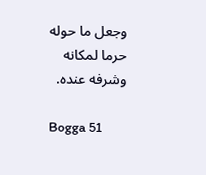وجعل ما حوله حرما لمكانه وشرفه عنده.

Bogga 51